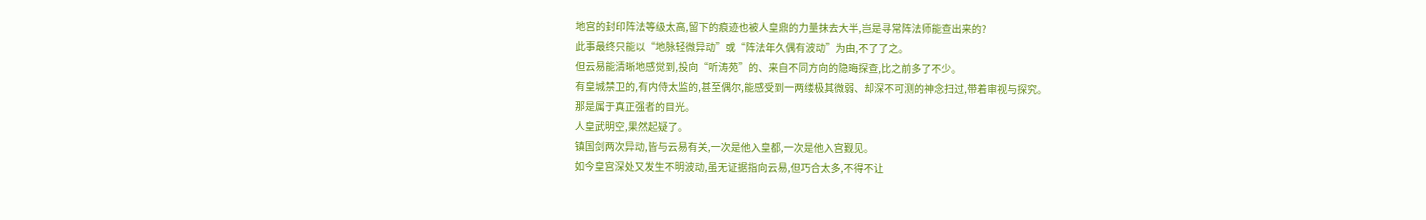地宫的封印阵法等级太高,留下的痕迹也被人皇鼎的力量抹去大半,岂是寻常阵法师能查出来的?
此事最终只能以“地脉轻微异动”或“阵法年久偶有波动”为由,不了了之。
但云易能清晰地感觉到,投向“听涛苑”的、来自不同方向的隐晦探查,比之前多了不少。
有皇城禁卫的,有内侍太监的,甚至偶尔,能感受到一两缕极其微弱、却深不可测的神念扫过,带着审视与探究。
那是属于真正强者的目光。
人皇武明空,果然起疑了。
镇国剑两次异动,皆与云易有关,一次是他入皇都,一次是他入宫觐见。
如今皇宫深处又发生不明波动,虽无证据指向云易,但巧合太多,不得不让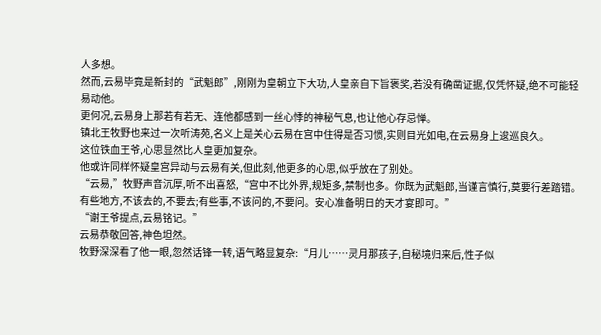人多想。
然而,云易毕竟是新封的“武魁郎”,刚刚为皇朝立下大功,人皇亲自下旨褒奖,若没有确凿证据,仅凭怀疑,绝不可能轻易动他。
更何况,云易身上那若有若无、连他都感到一丝心悸的神秘气息,也让他心存忌惮。
镇北王牧野也来过一次听涛苑,名义上是关心云易在宫中住得是否习惯,实则目光如电,在云易身上逡巡良久。
这位铁血王爷,心思显然比人皇更加复杂。
他或许同样怀疑皇宫异动与云易有关,但此刻,他更多的心思,似乎放在了别处。
“云易,”牧野声音沉厚,听不出喜怒,“宫中不比外界,规矩多,禁制也多。你既为武魁郎,当谨言慎行,莫要行差踏错。有些地方,不该去的,不要去;有些事,不该问的,不要问。安心准备明日的天才宴即可。”
“谢王爷提点,云易铭记。”
云易恭敬回答,神色坦然。
牧野深深看了他一眼,忽然话锋一转,语气略显复杂:“月儿……灵月那孩子,自秘境归来后,性子似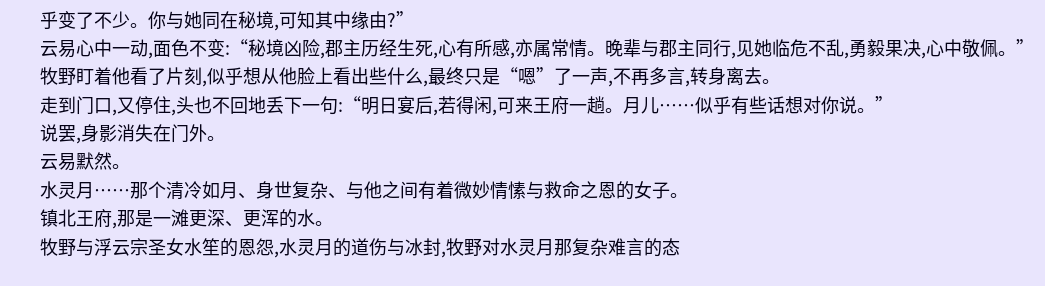乎变了不少。你与她同在秘境,可知其中缘由?”
云易心中一动,面色不变:“秘境凶险,郡主历经生死,心有所感,亦属常情。晚辈与郡主同行,见她临危不乱,勇毅果决,心中敬佩。”
牧野盯着他看了片刻,似乎想从他脸上看出些什么,最终只是“嗯”了一声,不再多言,转身离去。
走到门口,又停住,头也不回地丢下一句:“明日宴后,若得闲,可来王府一趟。月儿……似乎有些话想对你说。”
说罢,身影消失在门外。
云易默然。
水灵月……那个清冷如月、身世复杂、与他之间有着微妙情愫与救命之恩的女子。
镇北王府,那是一滩更深、更浑的水。
牧野与浮云宗圣女水笙的恩怨,水灵月的道伤与冰封,牧野对水灵月那复杂难言的态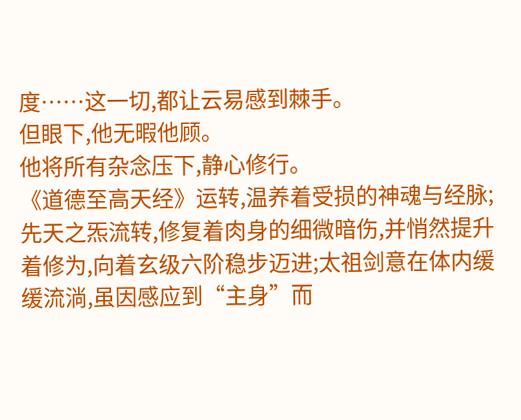度……这一切,都让云易感到棘手。
但眼下,他无暇他顾。
他将所有杂念压下,静心修行。
《道德至高天经》运转,温养着受损的神魂与经脉;先天之炁流转,修复着肉身的细微暗伤,并悄然提升着修为,向着玄级六阶稳步迈进;太祖剑意在体内缓缓流淌,虽因感应到“主身”而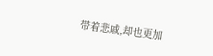带着悲戚,却也更加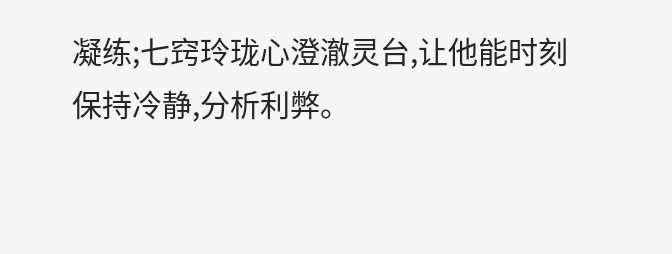凝练;七窍玲珑心澄澈灵台,让他能时刻保持冷静,分析利弊。